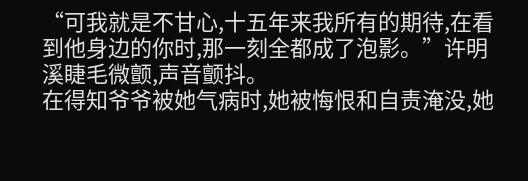“可我就是不甘心,十五年来我所有的期待,在看到他身边的你时,那一刻全都成了泡影。”许明溪睫毛微颤,声音颤抖。
在得知爷爷被她气病时,她被悔恨和自责淹没,她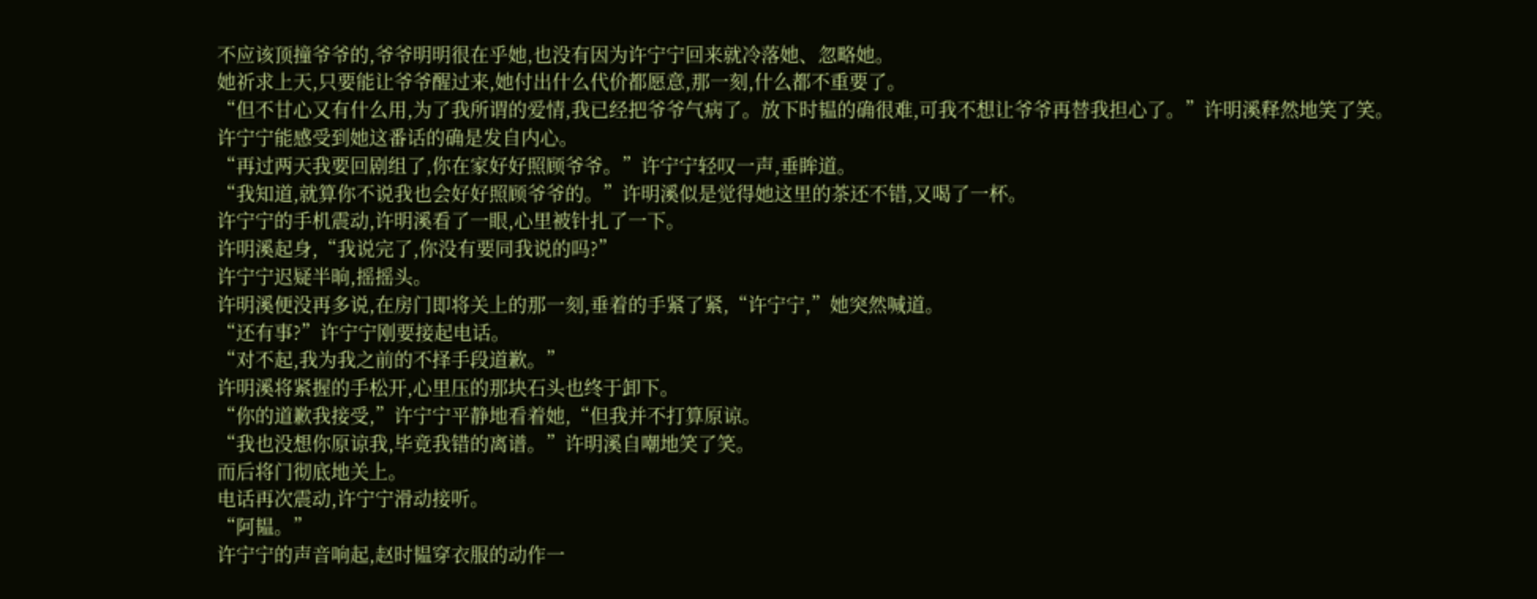不应该顶撞爷爷的,爷爷明明很在乎她,也没有因为许宁宁回来就冷落她、忽略她。
她祈求上天,只要能让爷爷醒过来,她付出什么代价都愿意,那一刻,什么都不重要了。
“但不甘心又有什么用,为了我所谓的爱情,我已经把爷爷气病了。放下时韫的确很难,可我不想让爷爷再替我担心了。”许明溪释然地笑了笑。
许宁宁能感受到她这番话的确是发自内心。
“再过两天我要回剧组了,你在家好好照顾爷爷。”许宁宁轻叹一声,垂眸道。
“我知道,就算你不说我也会好好照顾爷爷的。”许明溪似是觉得她这里的茶还不错,又喝了一杯。
许宁宁的手机震动,许明溪看了一眼,心里被针扎了一下。
许明溪起身,“我说完了,你没有要同我说的吗?”
许宁宁迟疑半晌,摇摇头。
许明溪便没再多说,在房门即将关上的那一刻,垂着的手紧了紧,“许宁宁,”她突然喊道。
“还有事?”许宁宁刚要接起电话。
“对不起,我为我之前的不择手段道歉。”
许明溪将紧握的手松开,心里压的那块石头也终于卸下。
“你的道歉我接受,”许宁宁平静地看着她,“但我并不打算原谅。
“我也没想你原谅我,毕竟我错的离谱。”许明溪自嘲地笑了笑。
而后将门彻底地关上。
电话再次震动,许宁宁滑动接听。
“阿韫。”
许宁宁的声音响起,赵时韫穿衣服的动作一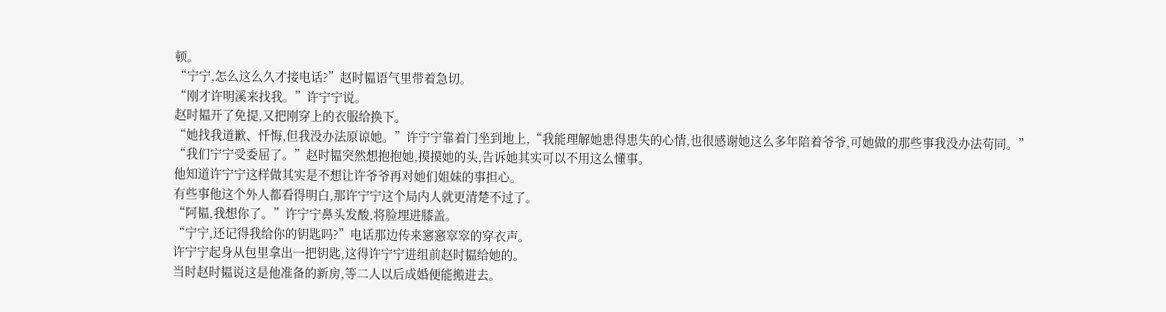顿。
“宁宁,怎么这么久才接电话?”赵时韫语气里带着急切。
“刚才许明溪来找我。”许宁宁说。
赵时韫开了免提,又把刚穿上的衣服给换下。
“她找我道歉、忏悔,但我没办法原谅她。”许宁宁靠着门坐到地上,“我能理解她患得患失的心情,也很感谢她这么多年陪着爷爷,可她做的那些事我没办法苟同。”
“我们宁宁受委屈了。”赵时韫突然想抱抱她,摸摸她的头,告诉她其实可以不用这么懂事。
他知道许宁宁这样做其实是不想让许爷爷再对她们姐妹的事担心。
有些事他这个外人都看得明白,那许宁宁这个局内人就更清楚不过了。
“阿韫,我想你了。”许宁宁鼻头发酸,将脸埋进膝盖。
“宁宁,还记得我给你的钥匙吗?”电话那边传来窸窸窣窣的穿衣声。
许宁宁起身从包里拿出一把钥匙,这得许宁宁进组前赵时韫给她的。
当时赵时韫说这是他准备的新房,等二人以后成婚便能搬进去。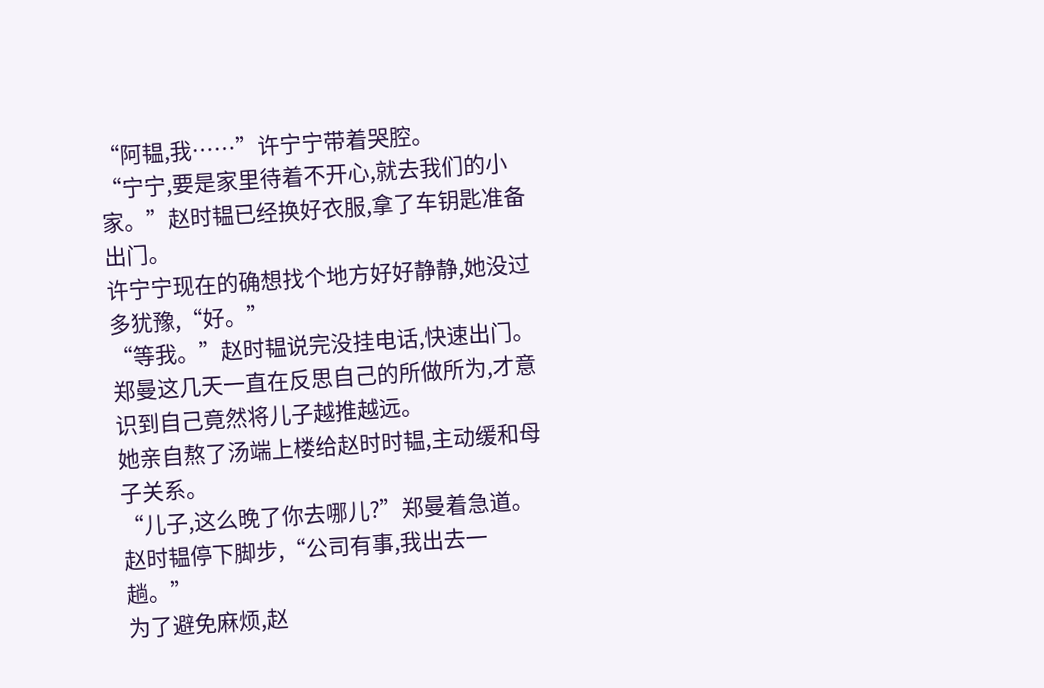“阿韫,我……”许宁宁带着哭腔。
“宁宁,要是家里待着不开心,就去我们的小家。”赵时韫已经换好衣服,拿了车钥匙准备出门。
许宁宁现在的确想找个地方好好静静,她没过多犹豫,“好。”
“等我。”赵时韫说完没挂电话,快速出门。
郑曼这几天一直在反思自己的所做所为,才意识到自己竟然将儿子越推越远。
她亲自熬了汤端上楼给赵时时韫,主动缓和母子关系。
“儿子,这么晚了你去哪儿?”郑曼着急道。
赵时韫停下脚步,“公司有事,我出去一趟。”
为了避免麻烦,赵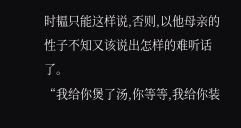时韫只能这样说,否则,以他母亲的性子不知又该说出怎样的难听话了。
“我给你煲了汤,你等等,我给你装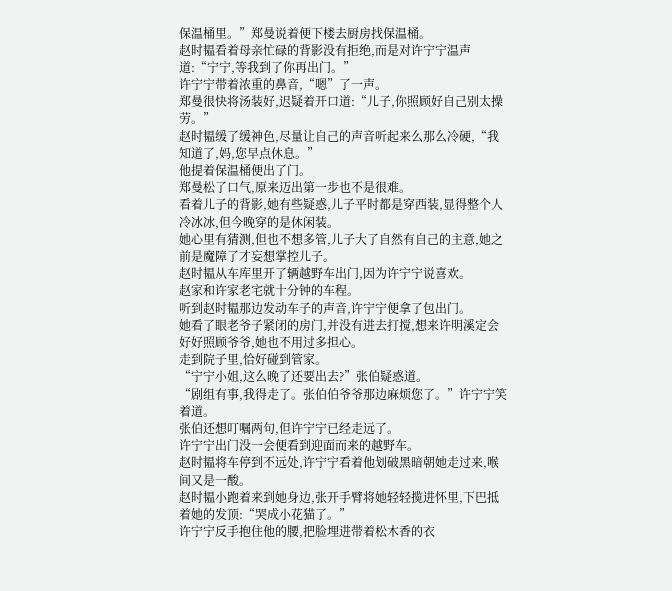保温桶里。”郑曼说着便下楼去厨房找保温桶。
赵时韫看着母亲忙碌的背影没有拒绝,而是对许宁宁温声道:“宁宁,等我到了你再出门。”
许宁宁带着浓重的鼻音,“嗯”了一声。
郑曼很快将汤装好,迟疑着开口道:“儿子,你照顾好自己别太操劳。”
赵时韫缓了缓神色,尽量让自己的声音听起来么那么冷硬,“我知道了,妈,您早点休息。”
他提着保温桶便出了门。
郑曼松了口气,原来迈出第一步也不是很难。
看着儿子的背影,她有些疑惑,儿子平时都是穿西装,显得整个人冷冰冰,但今晚穿的是休闲装。
她心里有猜测,但也不想多管,儿子大了自然有自己的主意,她之前是魔障了才妄想掌控儿子。
赵时韫从车库里开了辆越野车出门,因为许宁宁说喜欢。
赵家和许家老宅就十分钟的车程。
听到赵时韫那边发动车子的声音,许宁宁便拿了包出门。
她看了眼老爷子紧闭的房门,并没有进去打搅,想来许明溪定会好好照顾爷爷,她也不用过多担心。
走到院子里,恰好碰到管家。
“宁宁小姐,这么晚了还要出去?”张伯疑惑道。
“剧组有事,我得走了。张伯伯爷爷那边麻烦您了。”许宁宁笑着道。
张伯还想叮嘱两句,但许宁宁已经走远了。
许宁宁出门没一会便看到迎面而来的越野车。
赵时韫将车停到不远处,许宁宁看着他划破黑暗朝她走过来,喉间又是一酸。
赵时韫小跑着来到她身边,张开手臂将她轻轻揽进怀里,下巴抵着她的发顶:“哭成小花猫了。”
许宁宁反手抱住他的腰,把脸埋进带着松木香的衣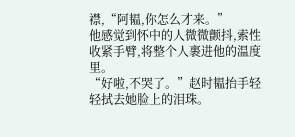襟,“阿韫,你怎么才来。”
他感觉到怀中的人微微颤抖,索性收紧手臂,将整个人裹进他的温度里。
“好啦,不哭了。”赵时韫抬手轻轻拭去她脸上的泪珠。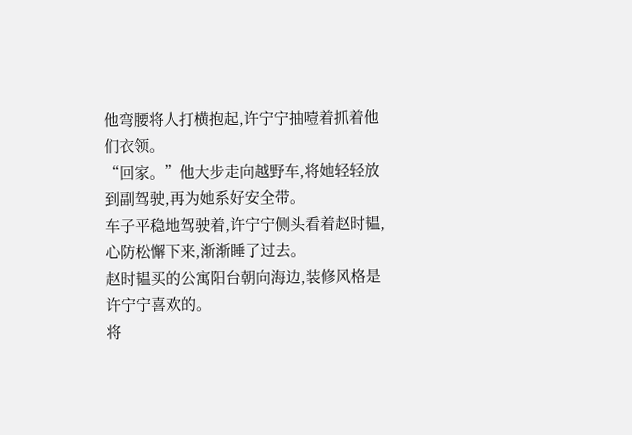他弯腰将人打横抱起,许宁宁抽噎着抓着他们衣领。
“回家。”他大步走向越野车,将她轻轻放到副驾驶,再为她系好安全带。
车子平稳地驾驶着,许宁宁侧头看着赵时韫,心防松懈下来,渐渐睡了过去。
赵时韫买的公寓阳台朝向海边,装修风格是许宁宁喜欢的。
将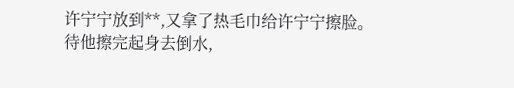许宁宁放到**,又拿了热毛巾给许宁宁擦脸。
待他擦完起身去倒水,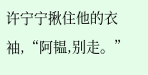许宁宁揪住他的衣袖,“阿韫,别走。”